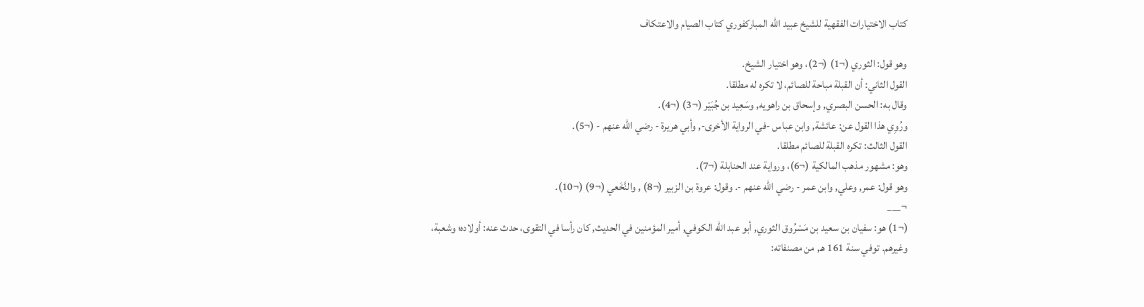كتاب الاختيارات الفقهية للشيخ عبيد الله المباركفوري كتاب الصيام والاعتكاف

وهو قول: الثوري (¬1) (¬2)، وهو اختيار الشيخ.
القول الثاني: أن القبلة مباحة للصائم، لا تكره له مطلقا.
وقال به: الحسن البصري, وإسحاق بن راهويه, وسَعِيد بن جُبَيْر (¬3) (¬4).
ورُوِي هذا القول عن: عائشة, وابن عباس -في الرواية الأخرى-, وأبي هريرة - رضي الله عنهم - (¬5).
القول الثالث: تكره القبلة للصائم مطلقا.
وهو: مشهور مذهب المالكية (¬6)، ورواية عند الحنابلة (¬7).
وهو قول: عمر, وعلي, وابن عمر - رضي الله عنهم -. وقول: عروة بن الزبير (¬8) , والنَّخَعي (¬9) (¬10).
¬___
(¬1) هو: سفيان بن سعيد بن مَسْرُوق الثوري, أبو عبد الله الكوفي, أمير المؤمنين في الحديث, كان رأسا في التقوى، حدث عنه: أولاده؛ وشعبة، وغيرهم. توفي سنة 161 هـ, من مصنفاته: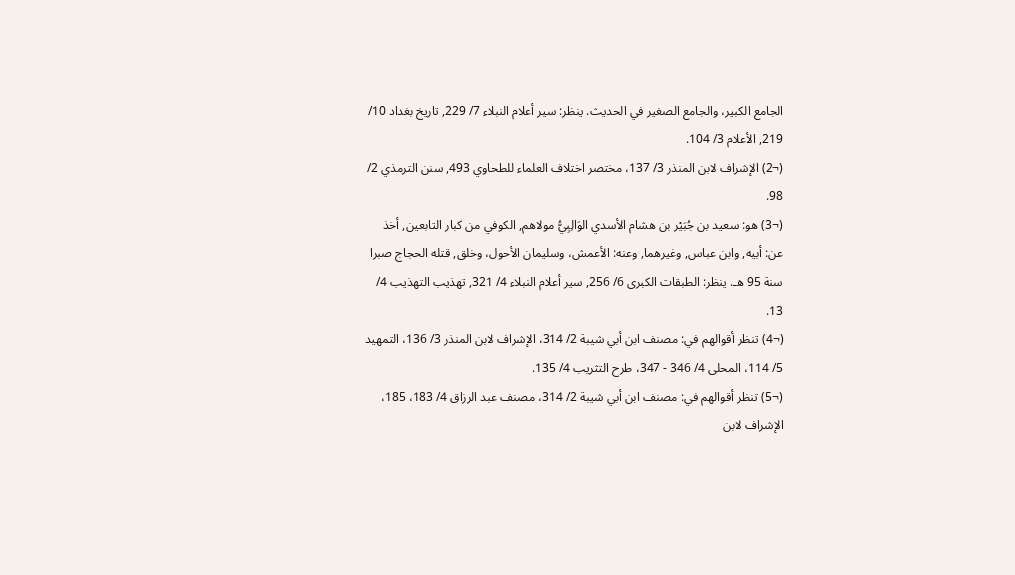الجامع الكبير، والجامع الصغير في الحديث. ينظر: سير أعلام النبلاء 7/ 229, تاريخ بغداد 10/ 219, الأعلام 3/ 104.
(¬2) الإشراف لابن المنذر 3/ 137، مختصر اختلاف العلماء للطحاوي 493, سنن الترمذي 2/ 98.
(¬3) هو: سعيد بن جُبَيْر بن هشام الأسدي الوَالِبِيُّ مولاهم, الكوفي من كبار التابعين, أخذ عن: أبيه, وابن عباس, وغيرهما, وعنه: الأعمش، وسليمان الأحول، وخلق, قتله الحجاج صبرا سنة 95 هـ. ينظر: الطبقات الكبرى 6/ 256, سير أعلام النبلاء 4/ 321, تهذيب التهذيب 4/ 13.
(¬4) تنظر أقوالهم في: مصنف ابن أبي شيبة 2/ 314، الإشراف لابن المنذر 3/ 136، التمهيد 5/ 114، المحلى 4/ 346 - 347، طرح التثريب 4/ 135.
(¬5) تنظر أقوالهم في: مصنف ابن أبي شيبة 2/ 314، مصنف عبد الرزاق 4/ 183، 185، الإشراف لابن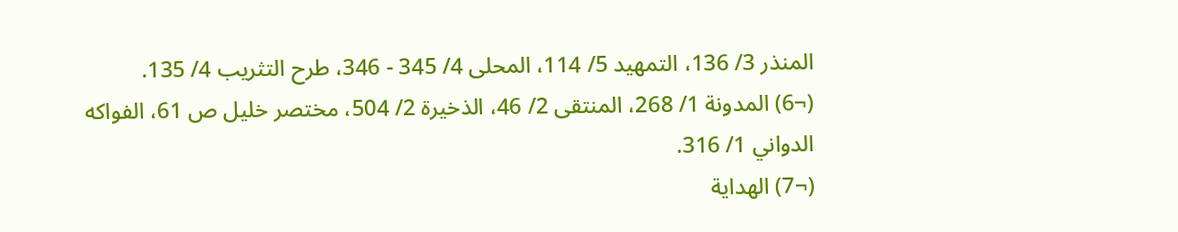المنذر 3/ 136، التمهيد 5/ 114، المحلى 4/ 345 - 346، طرح التثريب 4/ 135.
(¬6) المدونة 1/ 268، المنتقى 2/ 46، الذخيرة 2/ 504، مختصر خليل ص 61، الفواكه الدواني 1/ 316.
(¬7) الهداية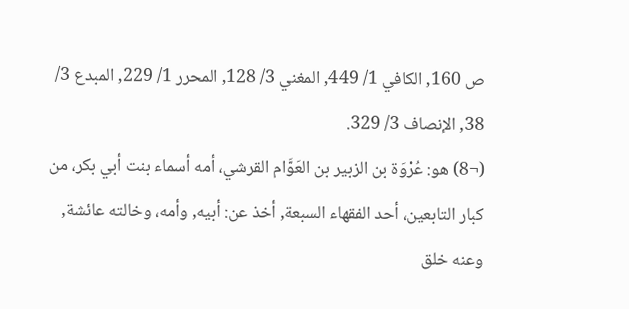ص 160, الكافي 1/ 449, المغني 3/ 128, المحرر 1/ 229, المبدع 3/ 38, الإنصاف 3/ 329.
(¬8) هو: عُرْوَة بن الزبير بن العَوَّام القرشي، أمه أسماء بنت أبي بكر، من كبار التابعين، أحد الفقهاء السبعة, أخذ عن: أبيه, وأمه، وخالته عائشة, وعنه خلق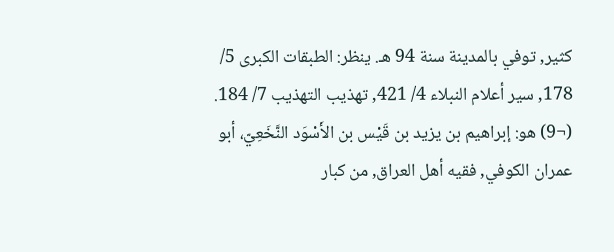كثير, توفي بالمدينة سنة 94 هـ. ينظر: الطبقات الكبرى 5/ 178, سير أعلام النبلاء 4/ 421, تهذيب التهذيب 7/ 184.
(¬9) هو: إبراهيم بن يزيد بن قَيْس بن الأَسْوَد النَّخَعِيّ، أبو عمران الكوفي, فقيه أهل العراق, من كبار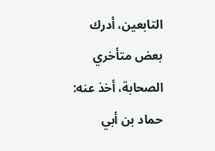التابعين، أدرك بعض متأخري الصحابة، أخذ عنه: حماد بن أبي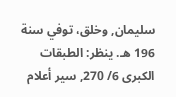سليمان, وخلق، توفي سنة 196 هـ. ينظر: الطبقات الكبرى 6/ 270, سير أعلام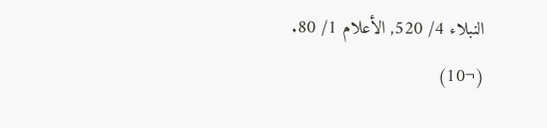النبلاء 4/ 520, الأعلام 1/ 80.
(¬10)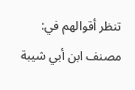تنظر أقوالهم في: مصنف ابن أبي شيبة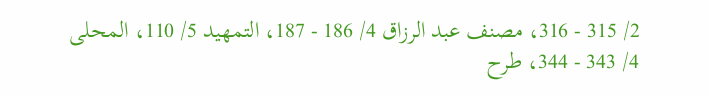2/ 315 - 316، مصنف عبد الرزاق 4/ 186 - 187، التمهيد 5/ 110، المحلى 4/ 343 - 344، طرح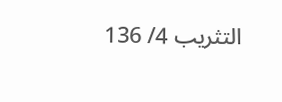التثريب 4/ 136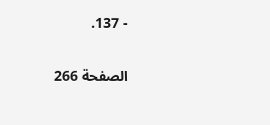- 137.

الصفحة 266